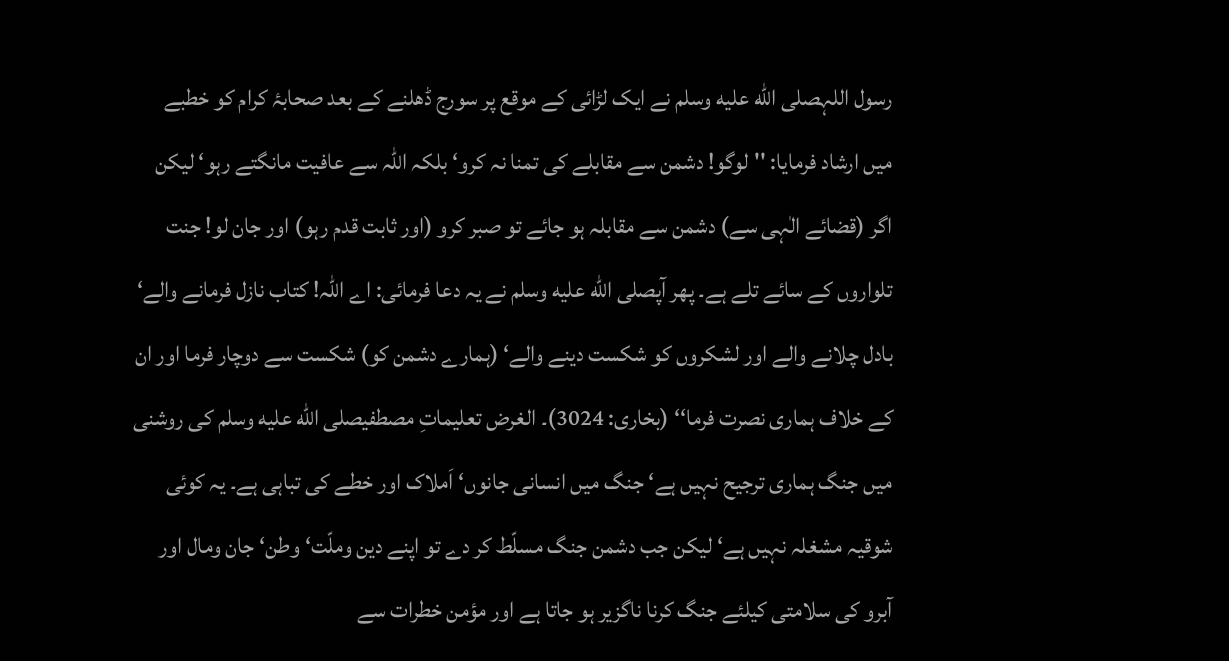رسول اللہصلى الله عليه وسلم نے ایک لڑائی کے موقع پر سورج ڈھلنے کے بعد صحابۂ کرام کو خطبے میں ارشاد فرمایا: ''لوگو! دشمن سے مقابلے کی تمنا نہ کرو‘ بلکہ اللہ سے عافیت مانگتے رہو‘ لیکن اگر (قضائے الٰہی سے) دشمن سے مقابلہ ہو جائے تو صبر کرو (اور ثابت قدم رہو) اور جان لو! جنت تلواروں کے سائے تلے ہے۔ پھر آپصلى الله عليه وسلم نے یہ دعا فرمائی: اے اللہ! کتاب نازل فرمانے والے‘ بادل چلانے والے اور لشکروں کو شکست دینے والے‘ (ہمارے دشمن کو) شکست سے دوچار فرما اور ان کے خلاف ہماری نصرت فرما‘‘ (بخاری: 3024)۔ الغرض تعلیماتِ مصطفیصلى الله عليه وسلم کی روشنی میں جنگ ہماری ترجیح نہیں ہے‘ جنگ میں انسانی جانوں‘ اَملاک اور خطے کی تباہی ہے۔ یہ کوئی شوقیہ مشغلہ نہیں ہے‘ لیکن جب دشمن جنگ مسلّط کر دے تو اپنے دین وملّت‘ وطن‘ جان ومال اور آبرو کی سلامتی کیلئے جنگ کرنا ناگزیر ہو جاتا ہے اور مؤمن خطرات سے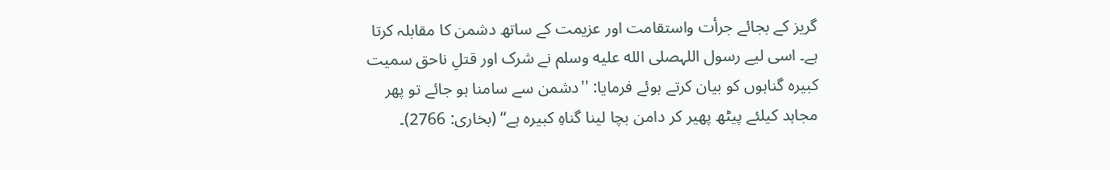گریز کے بجائے جرأت واستقامت اور عزیمت کے ساتھ دشمن کا مقابلہ کرتا ہے۔ اسی لیے رسول اللہصلى الله عليه وسلم نے شرک اور قتلِ ناحق سمیت کبیرہ گناہوں کو بیان کرتے ہوئے فرمایا: ''دشمن سے سامنا ہو جائے تو پھر مجاہد کیلئے پیٹھ پھیر کر دامن بچا لینا گناہِ کبیرہ ہے‘‘ (بخاری: 2766)۔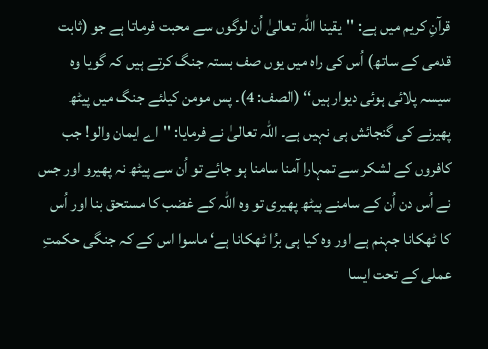قرآنِ کریم میں ہے: ''یقینا اللہ تعالیٰ اُن لوگوں سے محبت فرماتا ہے جو (ثابت قدمی کے ساتھ) اُس کی راہ میں یوں صف بستہ جنگ کرتے ہیں کہ گویا وہ سیسہ پلائی ہوئی دیوار ہیں‘‘ (الصف: 4)۔ پس مومن کیلئے جنگ میں پیٹھ پھیرنے کی گنجائش ہی نہیں ہے۔ اللہ تعالیٰ نے فرمایا: ''اے ایمان والو! جب کافروں کے لشکر سے تمہارا آمنا سامنا ہو جائے تو اُن سے پیٹھ نہ پھیرو اور جس نے اُس دن اُن کے سامنے پیٹھ پھیری تو وہ اللہ کے غضب کا مستحق بنا اور اُس کا ٹھکانا جہنم ہے اور وہ کیا ہی برُا ٹھکانا ہے‘ ماسوا اس کے کہ جنگی حکمتِ عملی کے تحت ایسا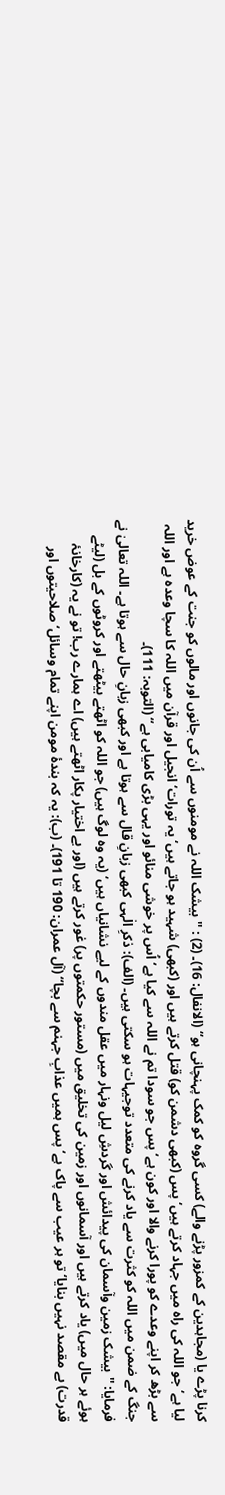کرنا پڑے یا (مجاہدین کے کمزور پڑنے والے) کسی گروہ کو کمک پہنچانی ہو‘‘ (الانفال: 16)۔ (2) : ''بیشک اللہ نے مومنوں سے اُن کی جانوں اور مالوں کو جنت کے عوض خرید لیا ہے‘جو اللہ کی راہ میں جہاد کرتے ہیں‘ پس (کبھی دشمن کو) قتل کرتے ہیں اور (کبھی) شہید ہو جاتے ہیں‘ یہ تورات‘ انجیل اور قرآن میں اللہ کا سچا وعدہ ہے اور اللہ سے بڑھ کر اپنے وعدے کو پورا کرنے والا اور کون ہے‘ پس جو سودا تم نے اللہ سے کیا ہے‘ اُس پر خوشی منائو اور یہی بڑی کامیابی ہے‘‘ (التوبہ: 111)۔
جنگ کے ضمن میں اللہ کو کثرت سے یاد کرنے کی متعدد توجیہات ہو سکتی ہیں۔ (الف): ذکرِ الٰہی کبھی زبانِ قال سے ہوتا ہے اور کبھی زبانِ حال سے ہوتا ہے۔ اللہ تعالیٰ نے فرمایا: ''بیشک زمین وآسمان کی پیدائش اور گردشِ لیل ونہار میں عقل مندوں کے لیے نشانیاں ہیں‘ (یہ وہ لوگ ہیں) جو اللہ کو اٹھتے بیٹھتے اور کروٹوں کے بل (لیٹے ہوئے ہر حال میں) یاد کرتے ہیں اور آسمانوں اور زمین کی تخلیق میں (مستور حکمتوں پر) غور کرتے ہیں (اور بے اختیار پکار اٹھتے ہیں) اے ہمارے رب! تو نے یہ (کارخانۂ قدرت) بے مقصد نہیں بنایا‘ تو ہر عیب سے پاک ہے‘ پس ہمیں عذابِ جہنم سے بچا‘‘ (آل عمران: 190 تا 191)۔ (ب): یہ کہ بندۂ مومن اپنے تمام وسائل‘ صلاحیتوں اور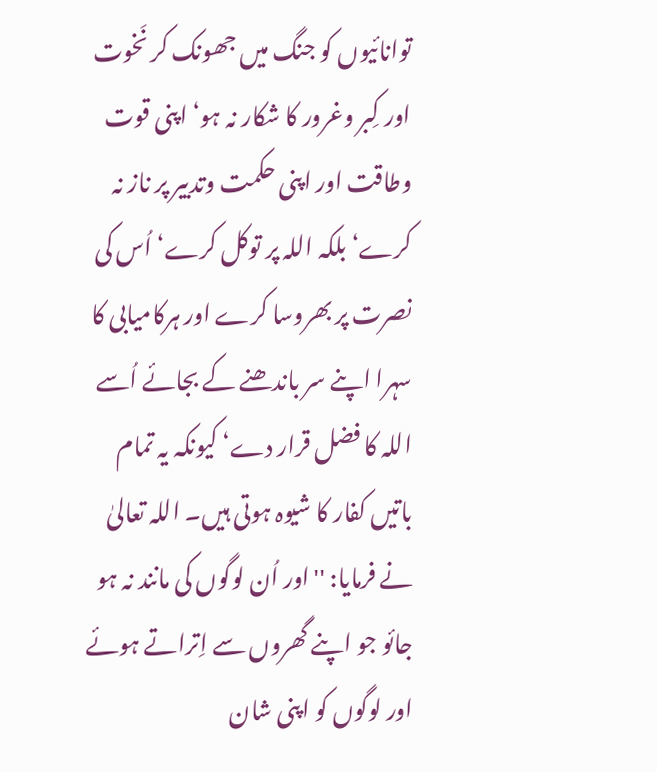توانائیوں کو جنگ میں جھونک کر نَخوت اور کِبر وغرور کا شکار نہ ہو‘ اپنی قوت وطاقت اور اپنی حکمت وتدبیر پر ناز نہ کرے‘ بلکہ اللہ پر توکل کرے‘ اُس کی نصرت پر بھروسا کرے اور ہرکامیابی کا سہرا اپنے سر باندھنے کے بجائے اُسے اللہ کا فضل قرار دے‘ کیونکہ یہ تمام باتیں کفار کا شیوہ ہوتی ہیں۔ اللہ تعالیٰ نے فرمایا: ''اور اُن لوگوں کی مانند نہ ہو جائو جو اپنے گھروں سے اِتراتے ہوئے اور لوگوں کو اپنی شان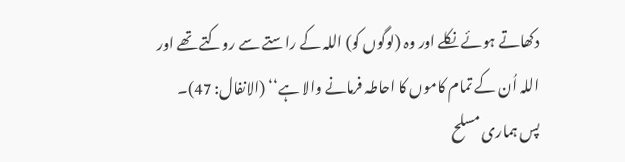دکھاتے ہوئے نکلے اور وہ (لوگوں کو) اللہ کے راستے سے روکتے تھے اور اللہ اُن کے تمام کاموں کا احاطہ فرمانے والا ہے‘‘ (الانفال: 47)۔
پس ہماری مسلح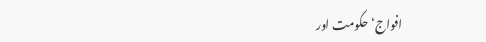افواج‘ حکومت اور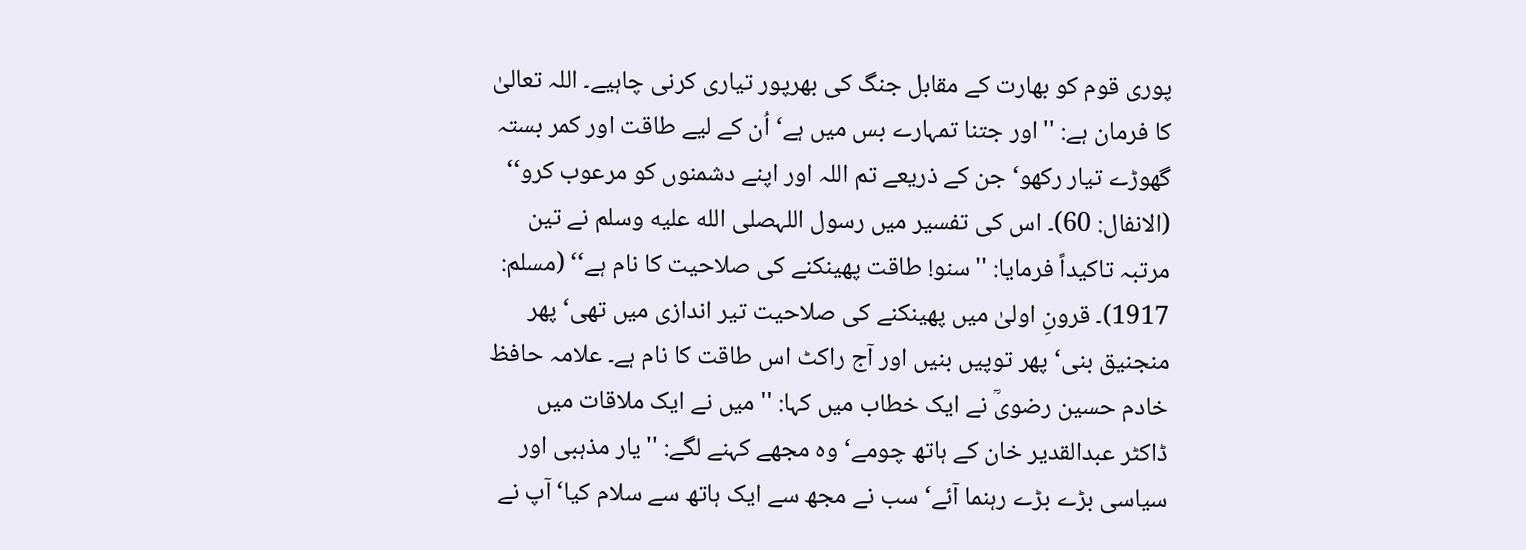پوری قوم کو بھارت کے مقابل جنگ کی بھرپور تیاری کرنی چاہیے۔ اللہ تعالیٰ کا فرمان ہے: ''اور جتنا تمہارے بس میں ہے‘ اُن کے لیے طاقت اور کمر بستہ گھوڑے تیار رکھو‘ جن کے ذریعے تم اللہ اور اپنے دشمنوں کو مرعوب کرو‘‘ (الانفال: 60)۔ اس کی تفسیر میں رسول اللہصلى الله عليه وسلم نے تین مرتبہ تاکیداً فرمایا: ''سنو! طاقت پھینکنے کی صلاحیت کا نام ہے‘‘ (مسلم: 1917)۔ قرونِ اولیٰ میں پھینکنے کی صلاحیت تیر اندازی میں تھی‘ پھر منجنیق بنی‘ پھر توپیں بنیں اور آج راکٹ اس طاقت کا نام ہے۔ علامہ حافظ خادم حسین رضویؒ نے ایک خطاب میں کہا: ''میں نے ایک ملاقات میں ڈاکٹر عبدالقدیر خان کے ہاتھ چومے‘ وہ مجھے کہنے لگے: ''یار مذہبی اور سیاسی بڑے بڑے رہنما آئے‘ سب نے مجھ سے ایک ہاتھ سے سلام کیا‘ آپ نے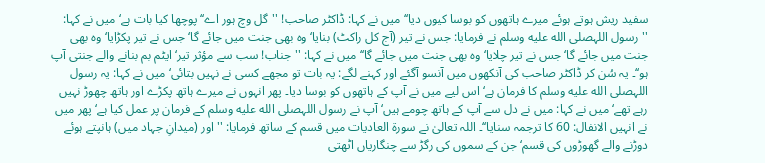سفید ریش ہوتے ہوئے میرے ہاتھوں کو بوسا کیوں دیا‘‘ میں نے کہا: ڈاکٹر صاحب! ''گل وچ ہور اے‘‘ پوچھا کیا بات ہے‘ میں نے کہا: ''رسول اللہصلى الله عليه وسلم نے فرمایا: جس نے تیر (آج کل راکٹ) بنایا‘ وہ بھی جنت میں جائے گا‘ جس نے تیر پکڑایا‘ وہ بھی جنت میں جائے گا‘ جس نے تیر چلایا‘ وہ بھی جنت میں جائے گا‘‘ میں نے کہا: ''جناب! سب سے مؤثر تیر‘ ایٹم بم بنانے والے جنتی آپ ہو‘‘۔ یہ سُن کر ڈاکٹر صاحب کی آنکھوں میں آنسو آگئے اور کہنے لگے: یہ بات تو مجھے کسی نے نہیں بتائی‘ میں نے کہا: یہ رسول اللہصلى الله عليه وسلم کا فرمان ہے‘اس لیے میں نے آپ کے ہاتھوں کو بوسا دیا۔ پھر انہوں نے میرے ہاتھ پکڑے اور ہاتھ چھوڑ نہیں رہے تھے‘ میں نے کہا: میں نے دل سے آپ کے ہاتھ چومے ہیں‘ آپ نے رسول اللہصلى الله عليه وسلم کے فرمان پر عمل کیا ہے‘پھر میں نے انہیں الانفال: 60 کا ترجمہ سنایا‘‘۔ اللہ تعالیٰ نے سورۃ العادیات میں قسم کے ساتھ فرمایا: ''اور (میدانِ جہاد میں) ہانپتے ہوئے دوڑنے والے گھوڑوں کی قسم‘ جن کے سموں کی رگڑ سے چنگاریاں اٹھتی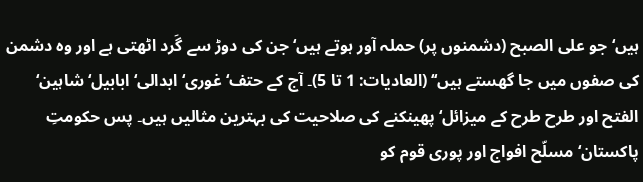ہیں‘ جو علی الصبح (دشمنوں پر) حملہ آور ہوتے ہیں‘ جن کی دوڑ سے گَرد اٹھتی ہے اور وہ دشمن کی صفوں میں جا گھستے ہیں‘‘ (العادیات: 1 تا 5)۔ آج کے حتف‘غوری‘ ابدالی‘ ابابیل‘ شاہین‘ الفتح اور طرح طرح کے میزائل‘ پھینکنے کی صلاحیت کی بہترین مثالیں ہیں۔ پس حکومتِ پاکستان‘ مسلّح افواج اور پوری قوم کو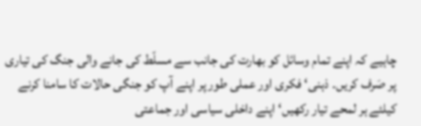چاہیے کہ اپنے تمام وسائل کو بھارت کی جانب سے مسلّط کی جانے والی جنگ کی تیاری پر صَرف کریں۔ ذہنی‘ فکری اور عملی طور پر اپنے آپ کو جنگی حالات کا سامنا کرنے کیلئے ہر لمحے تیار رکھیں‘ اپنے داخلی سیاسی اور جماعتی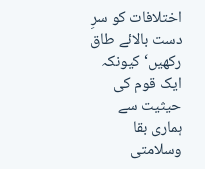اختلافات کو سرِ دست بالائے طاق رکھیں‘ کیونکہ ایک قوم کی حیثیت سے ہماری بقا وسلامتی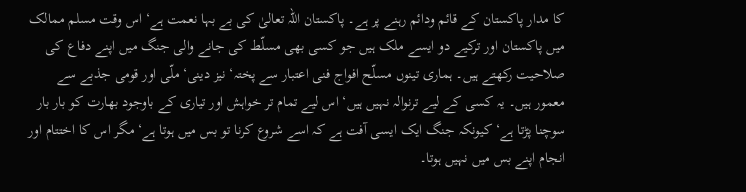کا مدار پاکستان کے قائم ودائم رہنے پر ہے۔ پاکستان اللہ تعالیٰ کی بے بہا نعمت ہے‘ اس وقت مسلم ممالک میں پاکستان اور ترکیے دو ایسے ملک ہیں جو کسی بھی مسلّط کی جانے والی جنگ میں اپنے دفاع کی صلاحیت رکھتے ہیں۔ ہماری تینوں مسلّح افواج فنی اعتبار سے پختہ‘ نیز دینی‘ملّی اور قومی جذبے سے معمور ہیں۔ یہ کسی کے لیے ترنوالہ نہیں ہیں‘ اس لیے تمام تر خواہش اور تیاری کے باوجود بھارت کو بار بار سوچنا پڑتا ہے‘ کیونکہ جنگ ایک ایسی آفت ہے کہ اسے شروع کرنا تو بس میں ہوتا ہے‘ مگر اس کا اختتام اور انجام اپنے بس میں نہیں ہوتا۔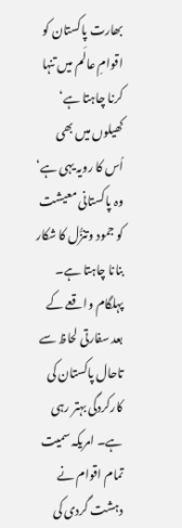بھارت پاکستان کو اقوامِ عالَم میں تنہا کرنا چاہتا ہے‘ کھیلوں میں بھی اُس کا رویہ یہی ہے‘ وہ پاکستانی معیشت کو جمود وتنزُّل کا شکار بنانا چاہتا ہے۔ پہلگام واقعے کے بعد سفارتی لحاظ سے تاحال پاکستان کی کارکردگی بہتر رہی ہے۔ امریکہ سمیت تمام اقوام نے دہشت گردی کی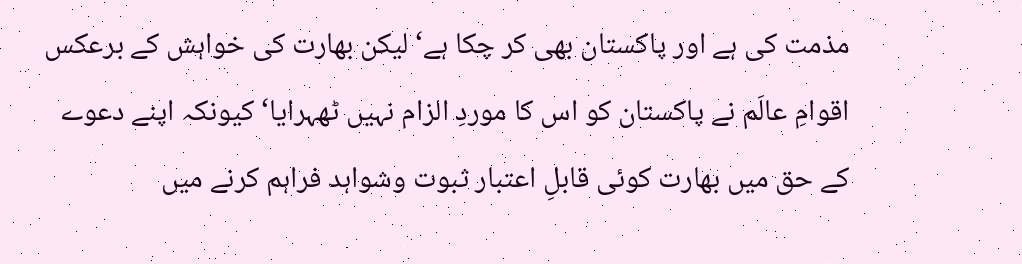مذمت کی ہے اور پاکستان بھی کر چکا ہے‘ لیکن بھارت کی خواہش کے برعکس اقوامِ عالَم نے پاکستان کو اس کا موردِ الزام نہیں ٹھہرایا‘ کیونکہ اپنے دعوے کے حق میں بھارت کوئی قابلِ اعتبار ثبوت وشواہد فراہم کرنے میں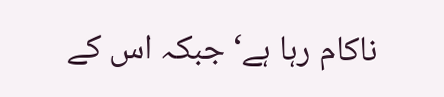ناکام رہا ہے‘ جبکہ اس کے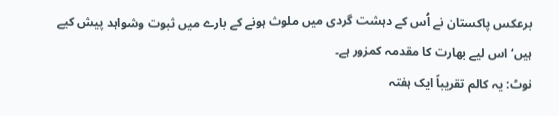برعکس پاکستان نے اُس کے دہشت گردی میں ملوث ہونے کے بارے میں ثبوت وشواہد پیش کیے ہیں‘ اس لیے بھارت کا مقدمہ کمزور ہے۔
نوٹ: یہ کالم تقریباً ایک ہفتہ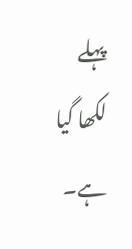پہلے لکھا گیا ہے۔